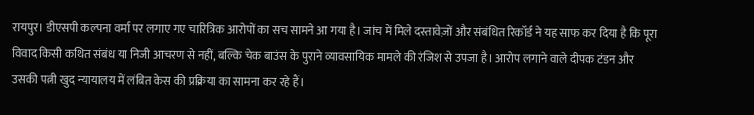रायपुर। डीएसपी कल्पना वर्मा पर लगाए गए चारित्रिक आरोपों का सच सामने आ गया है। जांच में मिले दस्तावेज़ों और संबंधित रिकॉर्ड ने यह साफ कर दिया है कि पूरा विवाद किसी कथित संबंध या निजी आचरण से नहीं, बल्कि चेक बाउंस के पुराने व्यावसायिक मामले की रंजिश से उपजा है। आरोप लगाने वाले दीपक टंडन और उसकी पत्नी खुद न्यायालय में लंबित केस की प्रक्रिया का सामना कर रहे हैं।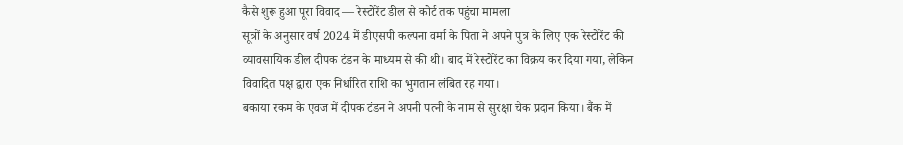कैसे शुरू हुआ पूरा विवाद — रेस्टोरेंट डील से कोर्ट तक पहुंचा मामला
सूत्रों के अनुसार वर्ष 2024 में डीएसपी कल्पना वर्मा के पिता ने अपने पुत्र के लिए एक रेस्टोरेंट की व्यावसायिक डील दीपक टंडन के माध्यम से की थी। बाद में रेस्टोरेंट का विक्रय कर दिया गया, लेकिन विवादित पक्ष द्वारा एक निर्धारित राशि का भुगतान लंबित रह गया।
बकाया रकम के एवज में दीपक टंडन ने अपनी पत्नी के नाम से सुरक्षा चेक प्रदान किया। बैंक में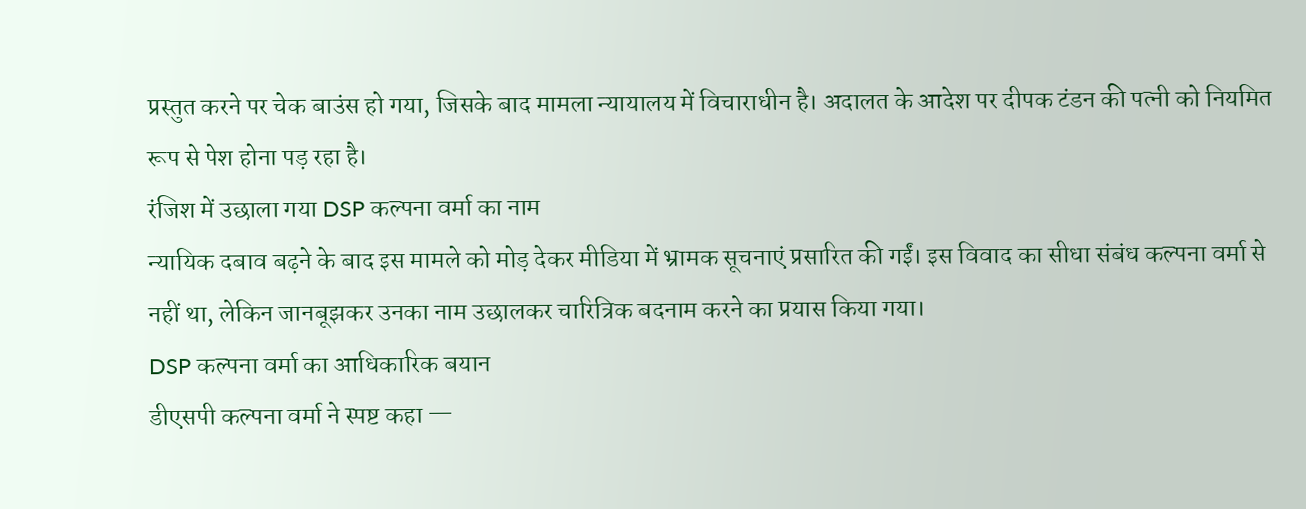प्रस्तुत करने पर चेक बाउंस हो गया, जिसके बाद मामला न्यायालय में विचाराधीन है। अदालत के आदेश पर दीपक टंडन की पत्नी को नियमित रूप से पेश होना पड़ रहा है।
रंजिश में उछाला गया DSP कल्पना वर्मा का नाम
न्यायिक दबाव बढ़ने के बाद इस मामले को मोड़ देकर मीडिया में भ्रामक सूचनाएं प्रसारित की गईं। इस विवाद का सीधा संबंध कल्पना वर्मा से नहीं था, लेकिन जानबूझकर उनका नाम उछालकर चारित्रिक बदनाम करने का प्रयास किया गया।
DSP कल्पना वर्मा का आधिकारिक बयान
डीएसपी कल्पना वर्मा ने स्पष्ट कहा —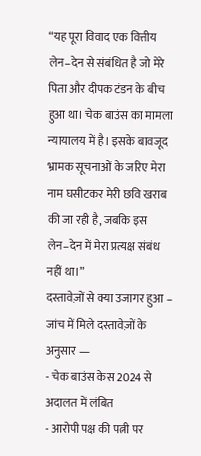“यह पूरा विवाद एक वित्तीय लेन–देन से संबंधित है जो मेरे पिता और दीपक टंडन के बीच हुआ था। चेक बाउंस का मामला न्यायालय में है। इसके बावजूद भ्रामक सूचनाओं के जरिए मेरा नाम घसीटकर मेरी छवि खराब की जा रही है, जबकि इस लेन–देन में मेरा प्रत्यक्ष संबंध नहीं था।”
दस्तावेज़ों से क्या उजागर हुआ – जांच में मिले दस्तावेज़ों के अनुसार —
- चेक बाउंस केस 2024 से अदालत में लंबित
- आरोपी पक्ष की पत्नी पर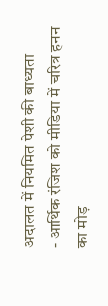अदालत में नियमित पेशी की बाध्यता
- आर्थिक रंजिश को मीडिया में चरित्र हनन का मोड़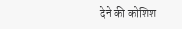देने की कोशिश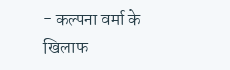- कल्पना वर्मा के खिलाफ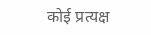कोई प्रत्यक्ष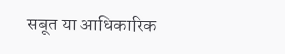सबूत या आधिकारिक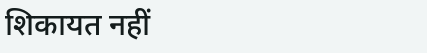शिकायत नहीं